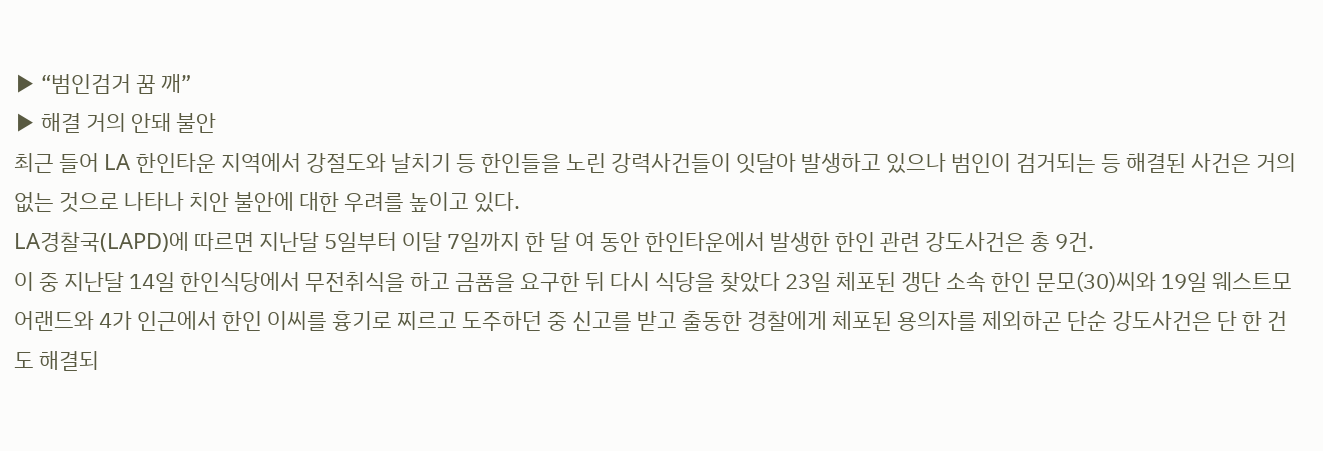▶ “범인검거 꿈 깨”
▶ 해결 거의 안돼 불안
최근 들어 LA 한인타운 지역에서 강절도와 날치기 등 한인들을 노린 강력사건들이 잇달아 발생하고 있으나 범인이 검거되는 등 해결된 사건은 거의 없는 것으로 나타나 치안 불안에 대한 우려를 높이고 있다.
LA경찰국(LAPD)에 따르면 지난달 5일부터 이달 7일까지 한 달 여 동안 한인타운에서 발생한 한인 관련 강도사건은 총 9건.
이 중 지난달 14일 한인식당에서 무전취식을 하고 금품을 요구한 뒤 다시 식당을 찾았다 23일 체포된 갱단 소속 한인 문모(30)씨와 19일 웨스트모어랜드와 4가 인근에서 한인 이씨를 흉기로 찌르고 도주하던 중 신고를 받고 출동한 경찰에게 체포된 용의자를 제외하곤 단순 강도사건은 단 한 건도 해결되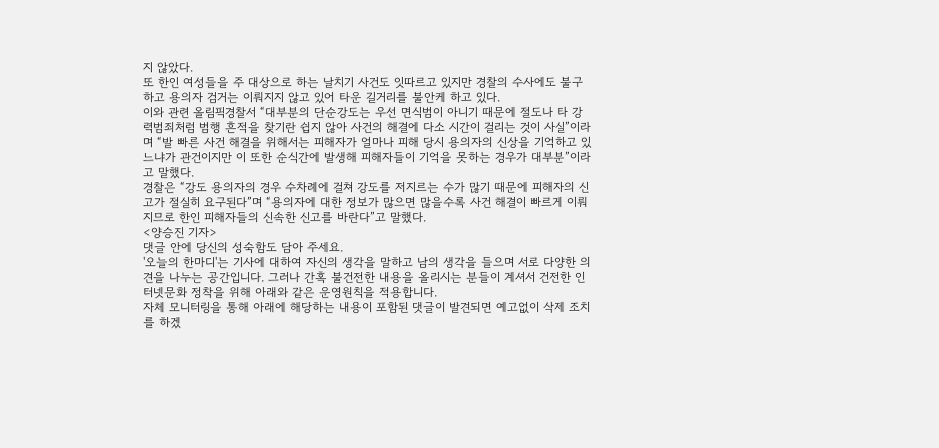지 않았다.
또 한인 여성들을 주 대상으로 하는 날치기 사건도 잇따르고 있지만 경찰의 수사에도 불구하고 용의자 검거는 이뤄지지 않고 있어 타운 길거리를 불안케 하고 있다.
이와 관련 올림픽경찰서 “대부분의 단순강도는 우선 면식범이 아니기 때문에 절도나 타 강력범죄처럼 범행 흔적을 찾기란 쉽지 않아 사건의 해결에 다소 시간이 걸리는 것이 사실”이라며 “발 빠른 사건 해결을 위해서는 피해자가 얼마나 피해 당시 용의자의 신상을 기억하고 있느냐가 관건이지만 이 또한 순식간에 발생해 피해자들이 기억을 못하는 경우가 대부분”이라고 말했다.
경찰은 “강도 용의자의 경우 수차례에 걸쳐 강도를 저지르는 수가 많기 때문에 피해자의 신고가 절실히 요구된다”며 “용의자에 대한 정보가 많으면 많을수록 사건 해결이 빠르게 이뤄지므로 한인 피해자들의 신속한 신고를 바란다”고 말했다.
<양승진 기자>
댓글 안에 당신의 성숙함도 담아 주세요.
'오늘의 한마디'는 기사에 대하여 자신의 생각을 말하고 남의 생각을 들으며 서로 다양한 의견을 나누는 공간입니다. 그러나 간혹 불건전한 내용을 올리시는 분들이 계셔서 건전한 인터넷문화 정착을 위해 아래와 같은 운영원칙을 적용합니다.
자체 모니터링을 통해 아래에 해당하는 내용이 포함된 댓글이 발견되면 예고없이 삭제 조치를 하겠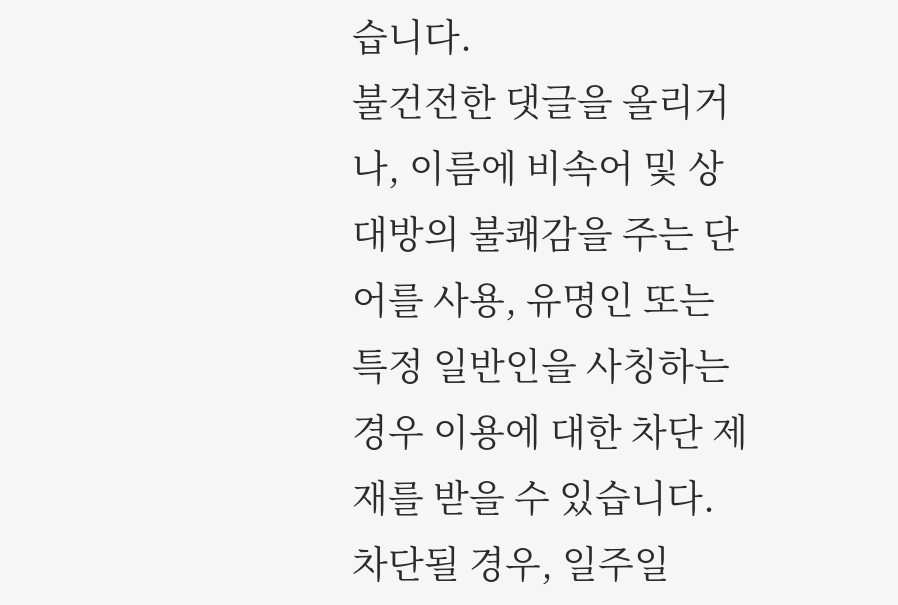습니다.
불건전한 댓글을 올리거나, 이름에 비속어 및 상대방의 불쾌감을 주는 단어를 사용, 유명인 또는 특정 일반인을 사칭하는 경우 이용에 대한 차단 제재를 받을 수 있습니다. 차단될 경우, 일주일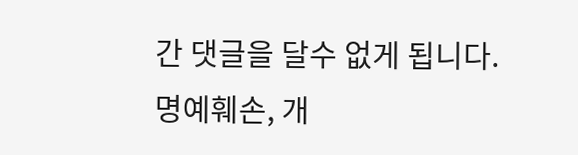간 댓글을 달수 없게 됩니다.
명예훼손, 개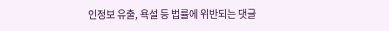인정보 유출, 욕설 등 법률에 위반되는 댓글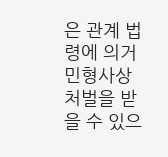은 관계 법령에 의거 민형사상 처벌을 받을 수 있으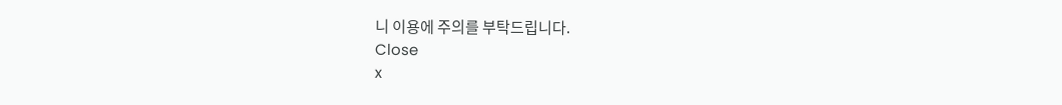니 이용에 주의를 부탁드립니다.
Close
x